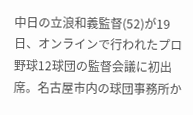中日の立浪和義監督(52)が19日、オンラインで行われたプロ野球12球団の監督会議に初出席。名古屋市内の球団事務所か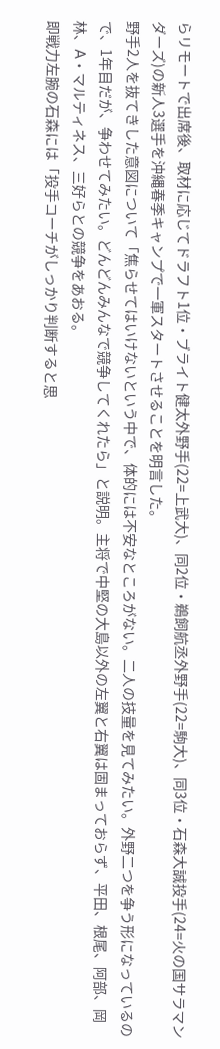らリモートで出席後、取材に応じてドラフト1位・ブライト健太外野手(22=上武大)、同2位・鵜飼航丞外野手(22=駒大)、同3位・石森大誠投手(24=火の国サラマンダーズ)の新人3選手を沖縄春季キャンプで一軍スタートさせることを明言した。
野手2人を抜てきした意図について「焦らせてはいけないという中で、体的には不安なところがない。二人の技量を見てみたい。外野二つを争う形になっているので、1年目だが、争わせてみたい。どんどんみんなで競争してくれたら」と説明。主将で中堅の大島以外の左翼と右翼は固まっておらず、平田、根尾、阿部、岡林、A・マルティネス、三好らとの競争をあおる。
即戦力左腕の石森には「投手コーチがしっかり判断すると思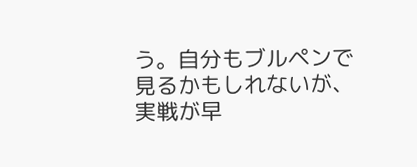う。自分もブルペンで見るかもしれないが、実戦が早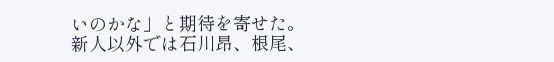いのかな」と期待を寄せた。
新人以外では石川昂、根尾、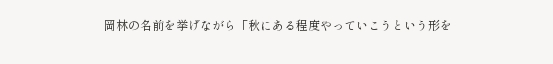岡林の名前を挙げながら「秋にある程度やっていこうという形を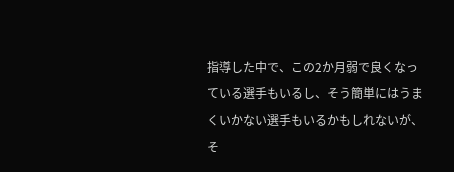指導した中で、この2か月弱で良くなっている選手もいるし、そう簡単にはうまくいかない選手もいるかもしれないが、そ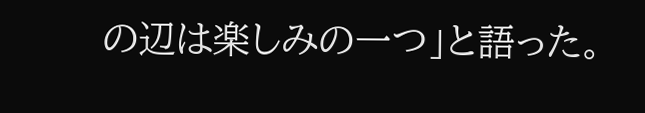の辺は楽しみの一つ」と語った。